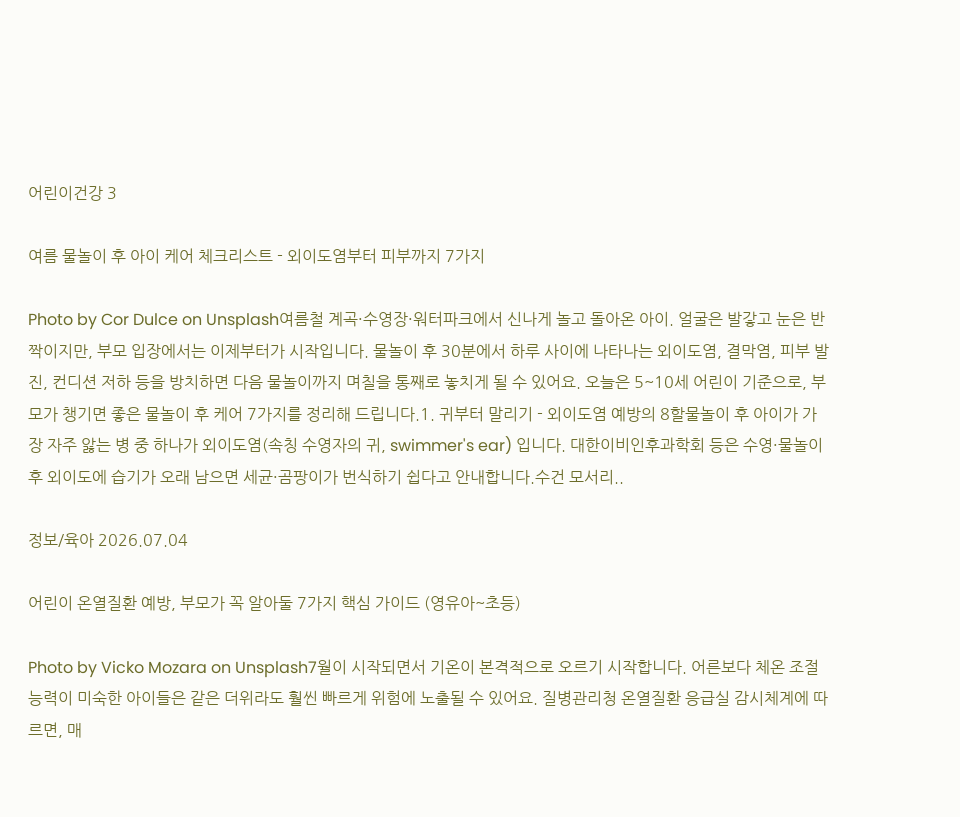어린이건강 3

여름 물놀이 후 아이 케어 체크리스트 - 외이도염부터 피부까지 7가지

Photo by Cor Dulce on Unsplash여름철 계곡·수영장·워터파크에서 신나게 놀고 돌아온 아이. 얼굴은 발갛고 눈은 반짝이지만, 부모 입장에서는 이제부터가 시작입니다. 물놀이 후 30분에서 하루 사이에 나타나는 외이도염, 결막염, 피부 발진, 컨디션 저하 등을 방치하면 다음 물놀이까지 며칠을 통째로 놓치게 될 수 있어요. 오늘은 5~10세 어린이 기준으로, 부모가 챙기면 좋은 물놀이 후 케어 7가지를 정리해 드립니다.1. 귀부터 말리기 - 외이도염 예방의 8할물놀이 후 아이가 가장 자주 앓는 병 중 하나가 외이도염(속칭 수영자의 귀, swimmer's ear) 입니다. 대한이비인후과학회 등은 수영·물놀이 후 외이도에 습기가 오래 남으면 세균·곰팡이가 번식하기 쉽다고 안내합니다.수건 모서리..

정보/육아 2026.07.04

어린이 온열질환 예방, 부모가 꼭 알아둘 7가지 핵심 가이드 (영유아~초등)

Photo by Vicko Mozara on Unsplash7월이 시작되면서 기온이 본격적으로 오르기 시작합니다. 어른보다 체온 조절 능력이 미숙한 아이들은 같은 더위라도 훨씬 빠르게 위험에 노출될 수 있어요. 질병관리청 온열질환 응급실 감시체계에 따르면, 매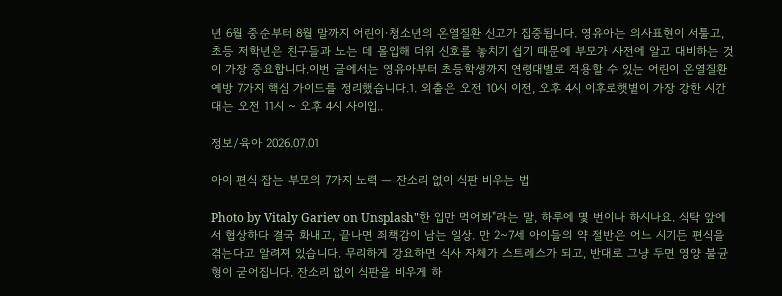년 6월 중순부터 8월 말까지 어린이·청소년의 온열질환 신고가 집중됩니다. 영유아는 의사표현이 서툴고, 초등 저학년은 친구들과 노는 데 몰입해 더위 신호를 놓치기 쉽기 때문에 부모가 사전에 알고 대비하는 것이 가장 중요합니다.이번 글에서는 영유아부터 초등학생까지 연령대별로 적용할 수 있는 어린이 온열질환 예방 7가지 핵심 가이드를 정리했습니다.1. 외출은 오전 10시 이전, 오후 4시 이후로햇볕이 가장 강한 시간대는 오전 11시 ~ 오후 4시 사이입..

정보/육아 2026.07.01

아이 편식 잡는 부모의 7가지 노력 — 잔소리 없이 식판 비우는 법

Photo by Vitaly Gariev on Unsplash"한 입만 먹어봐"라는 말, 하루에 몇 번이나 하시나요. 식탁 앞에서 협상하다 결국 화내고, 끝나면 죄책감이 남는 일상. 만 2~7세 아이들의 약 절반은 어느 시기든 편식을 겪는다고 알려져 있습니다. 무리하게 강요하면 식사 자체가 스트레스가 되고, 반대로 그냥 두면 영양 불균형이 굳어집니다. 잔소리 없이 식판을 비우게 하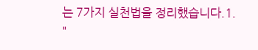는 7가지 실천법을 정리했습니다.1. "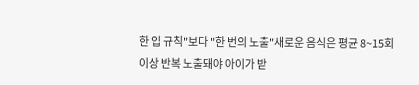한 입 규칙"보다 "한 번의 노출"새로운 음식은 평균 8~15회 이상 반복 노출돼야 아이가 받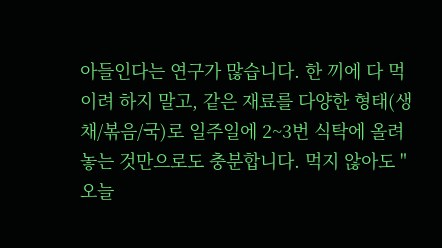아들인다는 연구가 많습니다. 한 끼에 다 먹이려 하지 말고, 같은 재료를 다양한 형태(생채/볶음/국)로 일주일에 2~3번 식탁에 올려놓는 것만으로도 충분합니다. 먹지 않아도 "오늘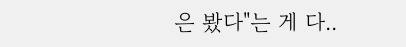은 봤다"는 게 다..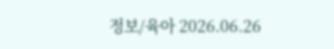정보/육아 2026.06.26